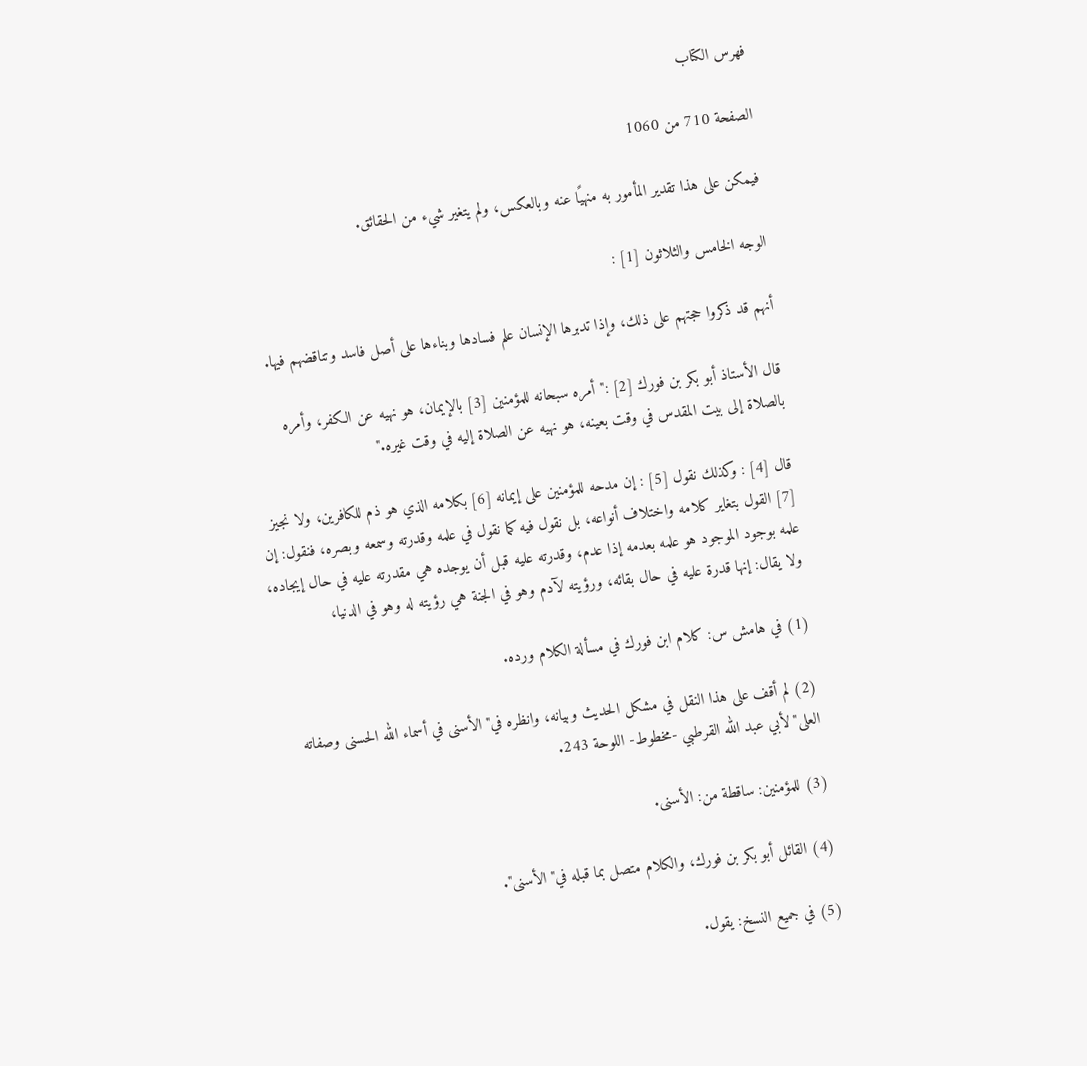فهرس الكتاب

الصفحة 710 من 1060

فيمكن على هذا تقدير المأمور به منهيًا عنه وبالعكس، ولم يتغير شيء من الحقائق.

الوجه الخامس والثلاثون [1] :

أنهم قد ذكروا حجتهم على ذلك، وإذا تدبرها الإنسان علم فسادها وبناءها على أصل فاسد وتناقضهم فيها.

قال الأستاذ أبو بكر بن فورك [2] :"أمره سبحانه للمؤمنين [3] بالإيمان، هو نهيه عن الكفر، وأمره بالصلاة إلى بيت المقدس في وقت بعينه، هو نهيه عن الصلاة إليه في وقت غيره."

قال [4] : وكذلك نقول [5] : إن مدحه للمؤمنين على إيمانه [6] بكلامه الذي هو ذم للكافرين، ولا نجيز [7] القول بتغاير كلامه واختلاف أنواعه، بل نقول فيه كما نقول في علمه وقدرته وسمعه وبصره، فنقول: إن علمه بوجود الموجود هو علمه بعدمه إذا عدم، وقدرته عليه قبل أن يوجده هي مقدرته عليه في حال إيجاده، ولا يقال: إنها قدرة عليه في حال بقائه، ورؤيته لآدم وهو في الجنة هي رؤيته له وهو في الدنيا،

(1) في هامش س: كلام ابن فورك في مسألة الكلام ورده.

(2) لم أقف على هذا النقل في مشكل الحديث وبيانه، وانظره في"الأسنى في أسماء الله الحسنى وصفاته العلى"لأبي عبد الله القرطبي -مخطوط- اللوحة 243.

(3) للمؤمنين: ساقطة من: الأسنى.

(4) القائل أبو بكر بن فورك، والكلام متصل بما قبله في"الأسنى".

(5) في جميع النسخ: يقول.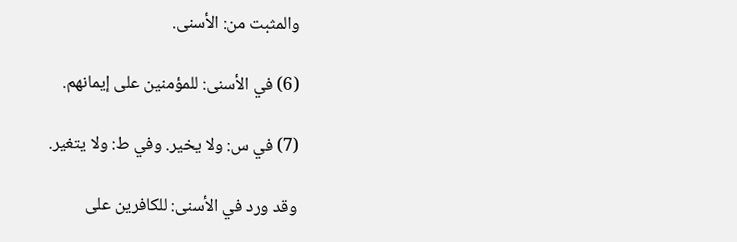والمثبت من: الأسنى.

(6) في الأسنى: للمؤمنين على إيمانهم.

(7) في س: ولا يخير. وفي ط: ولا يتغير.

وقد ورد في الأسنى: للكافرين على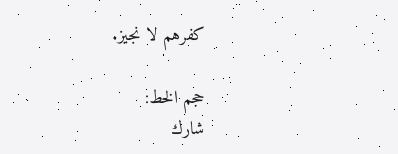كفرهم لا نجيز.

حجم الخط:
شارك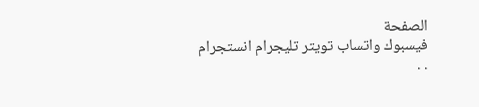الصفحة
فيسبوك واتساب تويتر تليجرام انستجرام
. .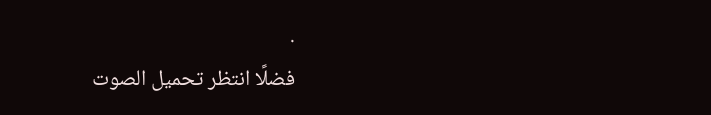.
فضلًا انتظر تحميل الصوت